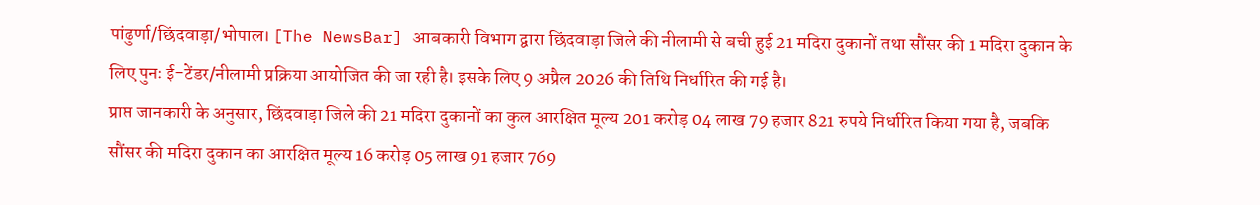पांढुर्णा/छिंदवाड़ा/भोपाल। [The NewsBar] आबकारी विभाग द्वारा छिंदवाड़ा जिले की नीलामी से बची हुई 21 मदिरा दुकानों तथा सौंसर की 1 मदिरा दुकान के लिए पुनः ई-टेंडर/नीलामी प्रक्रिया आयोजित की जा रही है। इसके लिए 9 अप्रैल 2026 की तिथि निर्धारित की गई है।
प्राप्त जानकारी के अनुसार, छिंदवाड़ा जिले की 21 मदिरा दुकानों का कुल आरक्षित मूल्य 201 करोड़ 04 लाख 79 हजार 821 रुपये निर्धारित किया गया है, जबकि सौंसर की मदिरा दुकान का आरक्षित मूल्य 16 करोड़ 05 लाख 91 हजार 769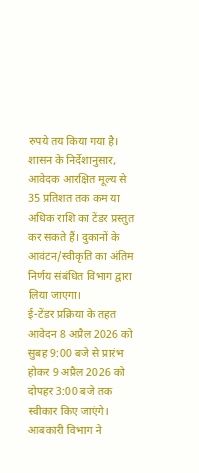रुपये तय किया गया है।
शासन के निर्देशानुसार, आवेदक आरक्षित मूल्य से 35 प्रतिशत तक कम या अधिक राशि का टेंडर प्रस्तुत कर सकते हैं। दुकानों के आवंटन/स्वीकृति का अंतिम निर्णय संबंधित विभाग द्वारा लिया जाएगा।
ई-टेंडर प्रक्रिया के तहत आवेदन 8 अप्रैल 2026 को सुबह 9:00 बजे से प्रारंभ होकर 9 अप्रैल 2026 को दोपहर 3:00 बजे तक स्वीकार किए जाएंगे। आबकारी विभाग ने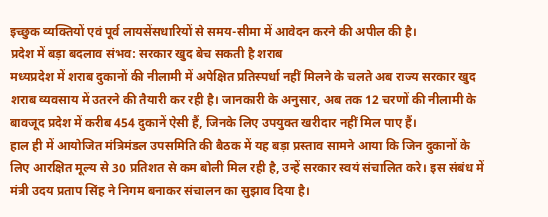इच्छुक व्यक्तियों एवं पूर्व लायसेंसधारियों से समय-सीमा में आवेदन करने की अपील की है।
प्रदेश में बड़ा बदलाव संभव: सरकार खुद बेच सकती है शराब
मध्यप्रदेश में शराब दुकानों की नीलामी में अपेक्षित प्रतिस्पर्धा नहीं मिलने के चलते अब राज्य सरकार खुद शराब व्यवसाय में उतरने की तैयारी कर रही है। जानकारी के अनुसार, अब तक 12 चरणों की नीलामी के बावजूद प्रदेश में करीब 454 दुकानें ऐसी हैं, जिनके लिए उपयुक्त खरीदार नहीं मिल पाए हैं।
हाल ही में आयोजित मंत्रिमंडल उपसमिति की बैठक में यह बड़ा प्रस्ताव सामने आया कि जिन दुकानों के लिए आरक्षित मूल्य से 30 प्रतिशत से कम बोली मिल रही है, उन्हें सरकार स्वयं संचालित करे। इस संबंध में मंत्री उदय प्रताप सिंह ने निगम बनाकर संचालन का सुझाव दिया है।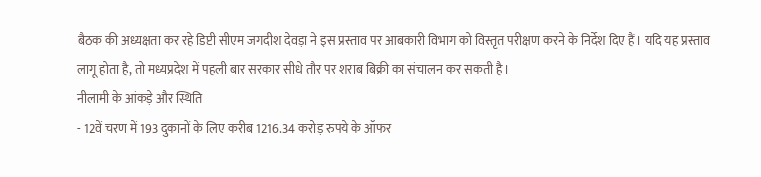बैठक की अध्यक्षता कर रहे डिप्टी सीएम जगदीश देवड़ा ने इस प्रस्ताव पर आबकारी विभाग को विस्तृत परीक्षण करने के निर्देश दिए हैं। यदि यह प्रस्ताव लागू होता है, तो मध्यप्रदेश में पहली बार सरकार सीधे तौर पर शराब बिक्री का संचालन कर सकती है।
नीलामी के आंकड़े और स्थिति
- 12वें चरण में 193 दुकानों के लिए करीब 1216.34 करोड़ रुपये के ऑफर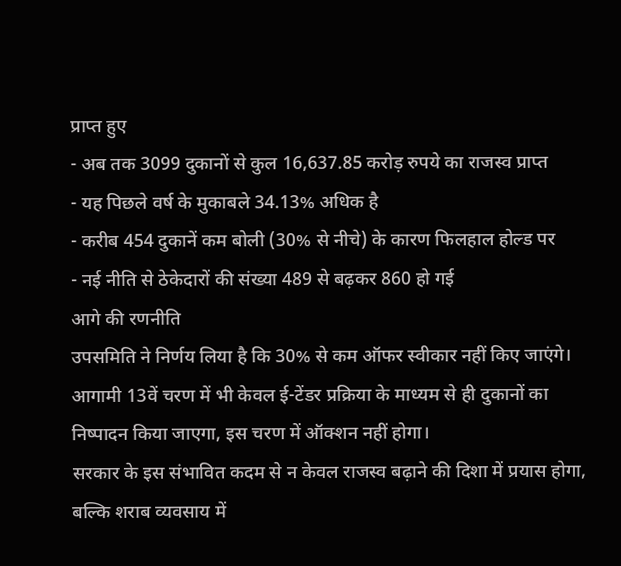प्राप्त हुए
- अब तक 3099 दुकानों से कुल 16,637.85 करोड़ रुपये का राजस्व प्राप्त
- यह पिछले वर्ष के मुकाबले 34.13% अधिक है
- करीब 454 दुकानें कम बोली (30% से नीचे) के कारण फिलहाल होल्ड पर
- नई नीति से ठेकेदारों की संख्या 489 से बढ़कर 860 हो गई
आगे की रणनीति
उपसमिति ने निर्णय लिया है कि 30% से कम ऑफर स्वीकार नहीं किए जाएंगे। आगामी 13वें चरण में भी केवल ई-टेंडर प्रक्रिया के माध्यम से ही दुकानों का निष्पादन किया जाएगा, इस चरण में ऑक्शन नहीं होगा।
सरकार के इस संभावित कदम से न केवल राजस्व बढ़ाने की दिशा में प्रयास होगा, बल्कि शराब व्यवसाय में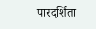पारदर्शिता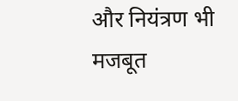और नियंत्रण भी मजबूत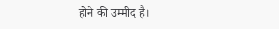होने की उम्मीद है।